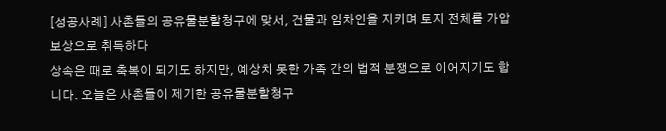[성공사례] 사촌들의 공유물분할청구에 맞서, 건물과 임차인을 지키며 토지 전체를 가압보상으로 취득하다
상속은 때로 축복이 되기도 하지만, 예상치 못한 가족 간의 법적 분쟁으로 이어지기도 합니다. 오늘은 사촌들이 제기한 공유물분할청구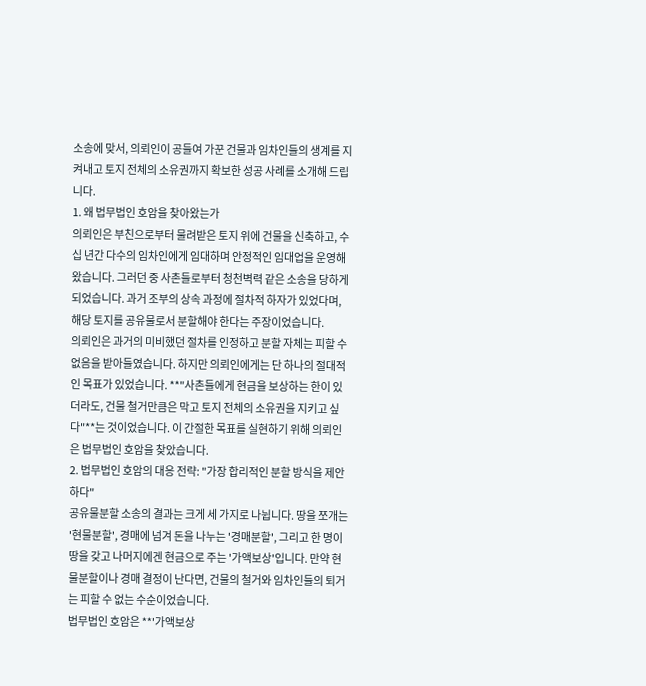소송에 맞서, 의뢰인이 공들여 가꾼 건물과 임차인들의 생계를 지켜내고 토지 전체의 소유권까지 확보한 성공 사례를 소개해 드립니다.
1. 왜 법무법인 호암을 찾아왔는가
의뢰인은 부친으로부터 물려받은 토지 위에 건물을 신축하고, 수십 년간 다수의 임차인에게 임대하며 안정적인 임대업을 운영해 왔습니다. 그러던 중 사촌들로부터 청천벽력 같은 소송을 당하게 되었습니다. 과거 조부의 상속 과정에 절차적 하자가 있었다며, 해당 토지를 공유물로서 분할해야 한다는 주장이었습니다.
의뢰인은 과거의 미비했던 절차를 인정하고 분할 자체는 피할 수 없음을 받아들였습니다. 하지만 의뢰인에게는 단 하나의 절대적인 목표가 있었습니다. **"사촌들에게 현금을 보상하는 한이 있더라도, 건물 철거만큼은 막고 토지 전체의 소유권을 지키고 싶다"**는 것이었습니다. 이 간절한 목표를 실현하기 위해 의뢰인은 법무법인 호암을 찾았습니다.
2. 법무법인 호암의 대응 전략: "가장 합리적인 분할 방식을 제안하다"
공유물분할 소송의 결과는 크게 세 가지로 나뉩니다. 땅을 쪼개는 '현물분할', 경매에 넘겨 돈을 나누는 '경매분할', 그리고 한 명이 땅을 갖고 나머지에겐 현금으로 주는 '가액보상'입니다. 만약 현물분할이나 경매 결정이 난다면, 건물의 철거와 임차인들의 퇴거는 피할 수 없는 수순이었습니다.
법무법인 호암은 **'가액보상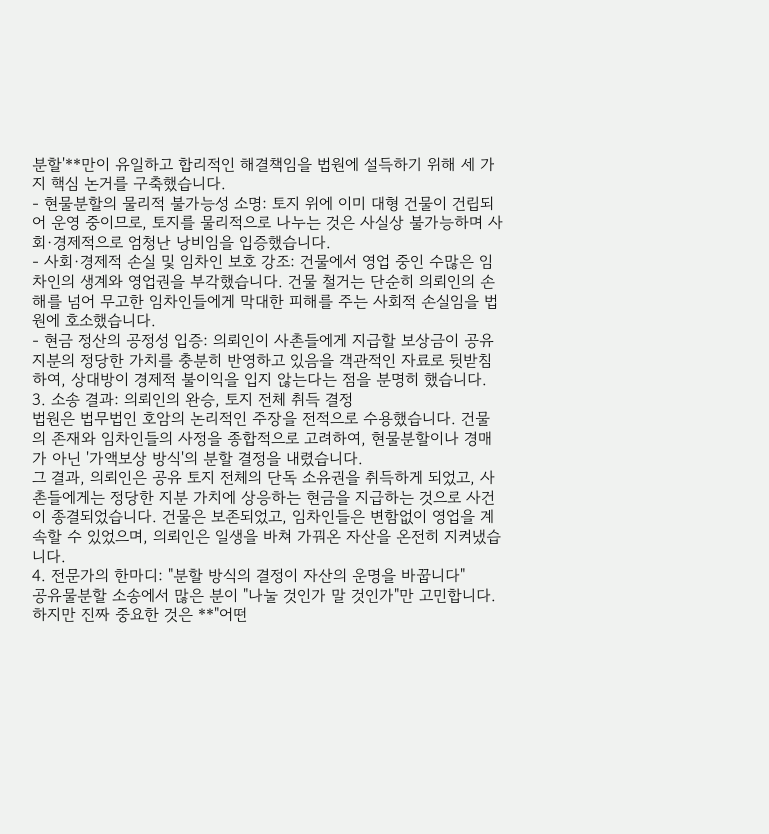분할'**만이 유일하고 합리적인 해결책임을 법원에 설득하기 위해 세 가지 핵심 논거를 구축했습니다.
- 현물분할의 물리적 불가능성 소명: 토지 위에 이미 대형 건물이 건립되어 운영 중이므로, 토지를 물리적으로 나누는 것은 사실상 불가능하며 사회·경제적으로 엄청난 낭비임을 입증했습니다.
- 사회·경제적 손실 및 임차인 보호 강조: 건물에서 영업 중인 수많은 임차인의 생계와 영업권을 부각했습니다. 건물 철거는 단순히 의뢰인의 손해를 넘어 무고한 임차인들에게 막대한 피해를 주는 사회적 손실임을 법원에 호소했습니다.
- 현금 정산의 공정성 입증: 의뢰인이 사촌들에게 지급할 보상금이 공유지분의 정당한 가치를 충분히 반영하고 있음을 객관적인 자료로 뒷받침하여, 상대방이 경제적 불이익을 입지 않는다는 점을 분명히 했습니다.
3. 소송 결과: 의뢰인의 완승, 토지 전체 취득 결정
법원은 법무법인 호암의 논리적인 주장을 전적으로 수용했습니다. 건물의 존재와 임차인들의 사정을 종합적으로 고려하여, 현물분할이나 경매가 아닌 '가액보상 방식'의 분할 결정을 내렸습니다.
그 결과, 의뢰인은 공유 토지 전체의 단독 소유권을 취득하게 되었고, 사촌들에게는 정당한 지분 가치에 상응하는 현금을 지급하는 것으로 사건이 종결되었습니다. 건물은 보존되었고, 임차인들은 변함없이 영업을 계속할 수 있었으며, 의뢰인은 일생을 바쳐 가꿔온 자산을 온전히 지켜냈습니다.
4. 전문가의 한마디: "분할 방식의 결정이 자산의 운명을 바꿉니다"
공유물분할 소송에서 많은 분이 "나눌 것인가 말 것인가"만 고민합니다. 하지만 진짜 중요한 것은 **"어떤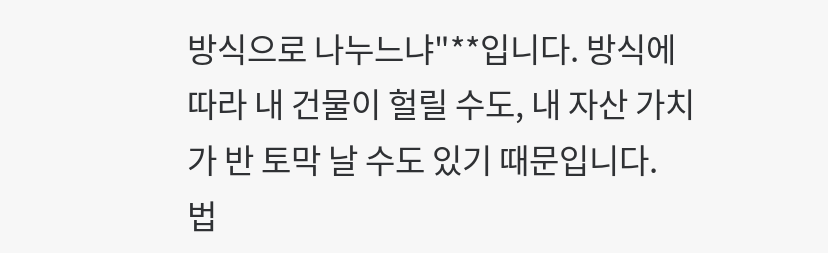방식으로 나누느냐"**입니다. 방식에 따라 내 건물이 헐릴 수도, 내 자산 가치가 반 토막 날 수도 있기 때문입니다.
법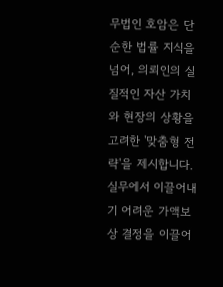무법인 호암은 단순한 법률 지식을 넘어, 의뢰인의 실질적인 자산 가치와 현장의 상황을 고려한 '맞춤형 전략'을 제시합니다. 실무에서 이끌어내기 어려운 가액보상 결정을 이끌어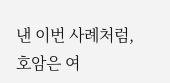낸 이번 사례처럼, 호암은 여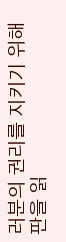러분의 권리를 지키기 위해 판을 읽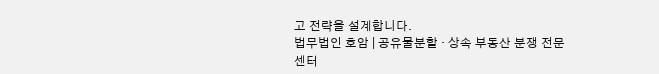고 전략을 설계합니다.
법무법인 호암 | 공유물분할 · 상속 부동산 분쟁 전문 센터